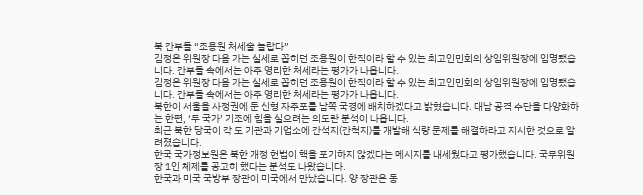북 간부들 “조용원 처세술 놀랍다”
김정은 위원장 다음 가는 실세로 꼽히던 조용원이 한직이라 할 수 있는 최고인민회의 상임위원장에 임명됐습니다. 간부들 속에서는 아주 영리한 처세라는 평가가 나옵니다.
김정은 위원장 다음 가는 실세로 꼽히던 조용원이 한직이라 할 수 있는 최고인민회의 상임위원장에 임명됐습니다. 간부들 속에서는 아주 영리한 처세라는 평가가 나옵니다.
북한이 서울을 사정권에 둔 신형 자주포를 남쪽 국경에 배치하겠다고 밝혔습니다. 대남 공격 수단을 다양화하는 한편, ‘두 국가’ 기조에 힘을 실으려는 의도란 분석이 나옵니다.
최근 북한 당국이 각 도 기관과 기업소에 간석지(간척지)를 개발해 식량 문제를 해결하라고 지시한 것으로 알려졌습니다.
한국 국가정보원은 북한 개정 헌법이 핵을 포기하지 않겠다는 메시지를 내세웠다고 평가했습니다. 국무위원장 1인 체제를 공고히 했다는 분석도 나왔습니다.
한국과 미국 국방부 장관이 미국에서 만났습니다. 양 장관은 동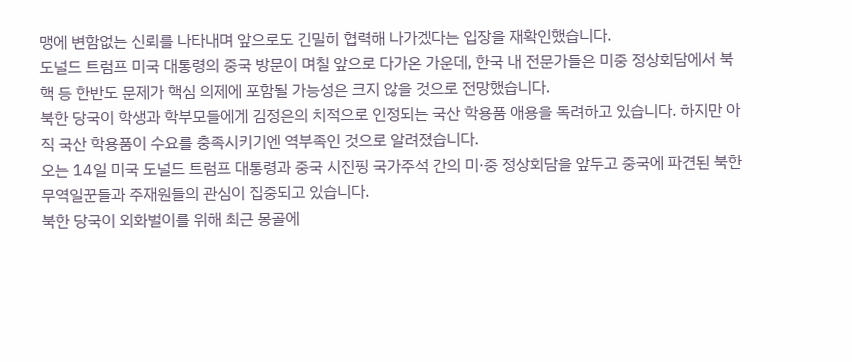맹에 변함없는 신뢰를 나타내며 앞으로도 긴밀히 협력해 나가겠다는 입장을 재확인했습니다.
도널드 트럼프 미국 대통령의 중국 방문이 며칠 앞으로 다가온 가운데, 한국 내 전문가들은 미중 정상회담에서 북핵 등 한반도 문제가 핵심 의제에 포함될 가능성은 크지 않을 것으로 전망했습니다.
북한 당국이 학생과 학부모들에게 김정은의 치적으로 인정되는 국산 학용품 애용을 독려하고 있습니다. 하지만 아직 국산 학용품이 수요를 충족시키기엔 역부족인 것으로 알려졌습니다.
오는 14일 미국 도널드 트럼프 대통령과 중국 시진핑 국가주석 간의 미·중 정상회담을 앞두고 중국에 파견된 북한 무역일꾼들과 주재원들의 관심이 집중되고 있습니다.
북한 당국이 외화벌이를 위해 최근 몽골에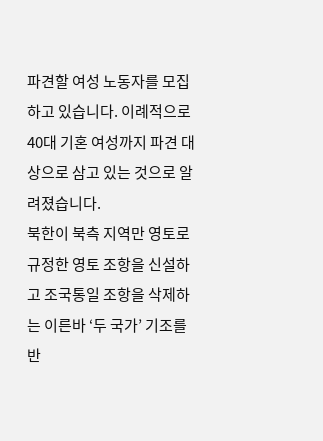파견할 여성 노동자를 모집하고 있습니다. 이례적으로 40대 기혼 여성까지 파견 대상으로 삼고 있는 것으로 알려졌습니다.
북한이 북측 지역만 영토로 규정한 영토 조항을 신설하고 조국통일 조항을 삭제하는 이른바 ‘두 국가’ 기조를 반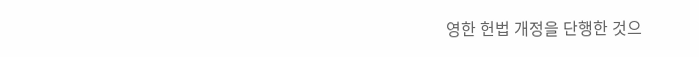영한 헌법 개정을 단행한 것으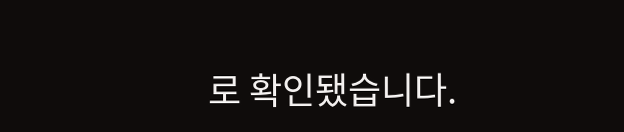로 확인됐습니다.